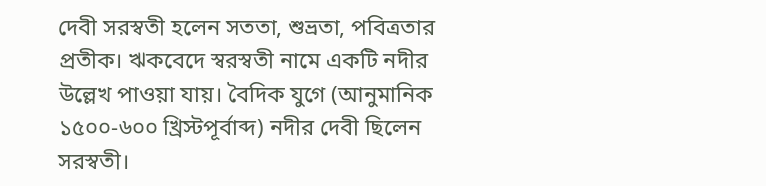দেবী সরস্বতী হলেন সততা, শুভ্রতা, পবিত্রতার প্রতীক। ঋকবেদে স্বরস্বতী নামে একটি নদীর উল্লেখ পাওয়া যায়। বৈদিক যুগে (আনুমানিক ১৫০০-৬০০ খ্রিস্টপূর্বাব্দ) নদীর দেবী ছিলেন সরস্বতী।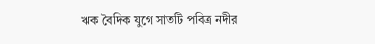ঋক বৈদিক যুগে সাতটি পবিত্র নদীর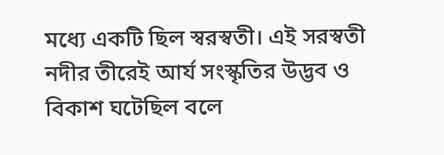মধ্যে একটি ছিল স্বরস্বতী। এই সরস্বতী নদীর তীরেই আর্য সংস্কৃতির উদ্ভব ও বিকাশ ঘটেছিল বলে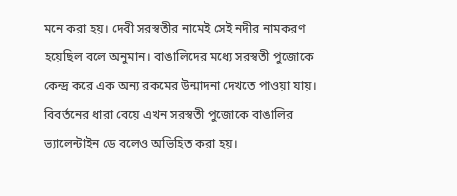মনে করা হয়। দেবী সরস্বতীর নামেই সেই নদীর নামকরণ হয়েছিল বলে অনুমান। বাঙালিদের মধ্যে সরস্বতী পুজোকে কেন্দ্র করে এক অন্য রকমের উন্মাদনা দেখতে পাওয়া যায়। বিবর্তনের ধারা বেয়ে এখন সরস্বতী পুজোকে বাঙালির ভ্যালেন্টাইন ডে বলেও অভিহিত করা হয়।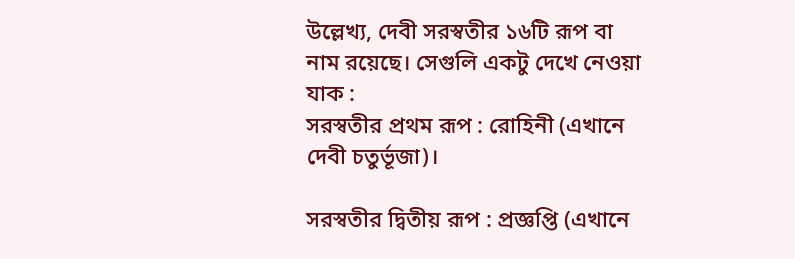উল্লেখ্য, দেবী সরস্বতীর ১৬টি রূপ বা নাম রয়েছে। সেগুলি একটু দেখে নেওয়া যাক :
সরস্বতীর প্রথম রূপ : রোহিনী (এখানে দেবী চতুর্ভূজা)।

সরস্বতীর দ্বিতীয় রূপ : প্রজ্ঞপ্তি (এখানে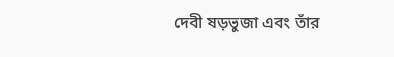দেবী ষড়ভুজা এবং তাঁর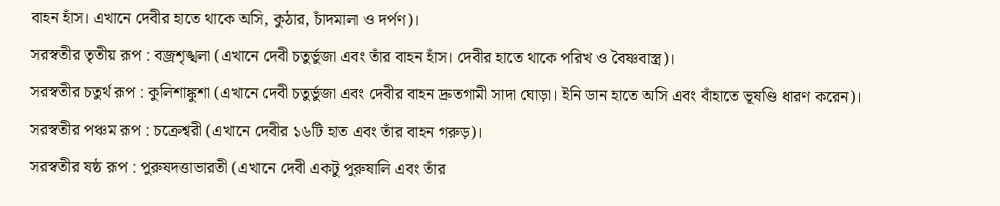বাহন হাঁস। এখানে দেবীর হাতে থাকে অসি, কুঠার, চাঁদমালা ও দর্পণ)।
সরস্বতীর তৃতীয় রূপ : বজ্রশৃঙ্খলা (এখানে দেবী চতুর্ভুজা এবং তাঁর বাহন হাঁস। দেবীর হাতে থাকে পরিখ ও বৈষ্ণবাস্ত্র)।
সরস্বতীর চতুর্থ রূপ : কুলিশাঙ্কুশা (এখানে দেবী চতুর্ভুজা এবং দেবীর বাহন দ্রুতগামী সাদা ঘোড়া। ইনি ডান হাতে অসি এবং বাঁহাতে ভূষণ্ডি ধারণ করেন)।
সরস্বতীর পঞ্চম রূপ : চক্রেশ্বরী (এখানে দেবীর ১৬টি হাত এবং তাঁর বাহন গরুড়)।
সরস্বতীর ষষ্ঠ রূপ : পুরুষদত্তাভারতী (এখানে দেবী একটু পুরুষালি এবং তাঁর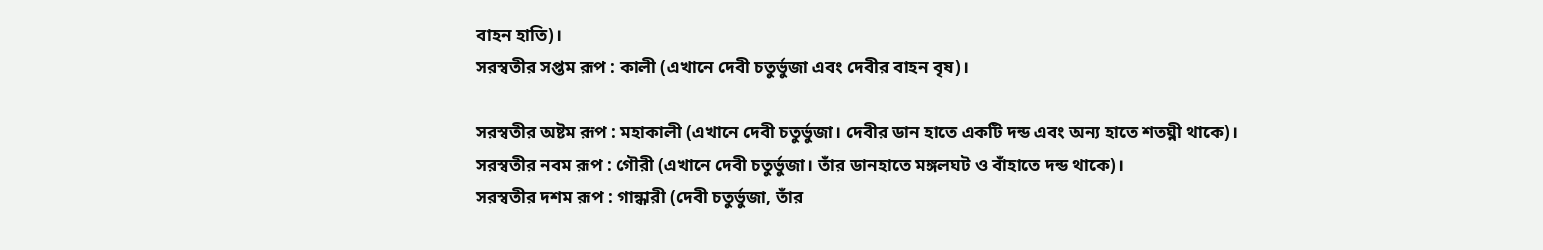বাহন হাতি)।
সরস্বতীর সপ্তম রূপ : কালী (এখানে দেবী চতুর্ভুজা এবং দেবীর বাহন বৃষ)।

সরস্বতীর অষ্টম রূপ : মহাকালী (এখানে দেবী চতুর্ভুজা। দেবীর ডান হাতে একটি দন্ড এবং অন্য হাতে শতঘ্নী থাকে)।
সরস্বতীর নবম রূপ : গৌরী (এখানে দেবী চতুর্ভুজা। তাঁর ডানহাতে মঙ্গলঘট ও বাঁহাতে দন্ড থাকে)।
সরস্বতীর দশম রূপ : গান্ধারী (দেবী চতুর্ভুজা, তাঁর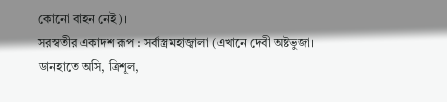কোনো বাহন নেই)।
সরস্বতীর একাদশ রূপ : সর্বাস্ত্রমহাজ্বালা (এখানে দেবী অষ্টভুজা। ডানহাতে অসি, ত্রিশূল,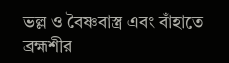ভল্ল ও বৈষ্ণবাস্ত্র এবং বাঁহাতে ব্রহ্মশীর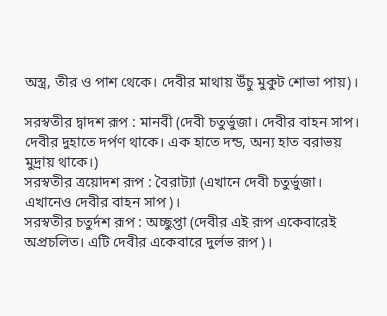অস্ত্র, তীর ও পাশ থেকে। দেবীর মাথায় উঁচু মুকুট শোভা পায়)।

সরস্বতীর দ্বাদশ রূপ : মানবী (দেবী চতুর্ভুজা। দেবীর বাহন সাপ। দেবীর দুহাতে দর্পণ থাকে। এক হাতে দন্ড, অন্য হাত বরাভয় মুদ্রায় থাকে।)
সরস্বতীর ত্রয়োদশ রূপ : বৈরাট্যা (এখানে দেবী চতুর্ভুজা। এখানেও দেবীর বাহন সাপ)।
সরস্বতীর চতুর্দশ রূপ : অচ্ছুপ্তা (দেবীর এই রূপ একেবারেই অপ্রচলিত। এটি দেবীর একেবারে দুর্লভ রূপ)।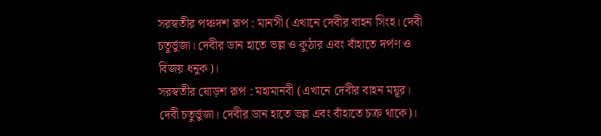সরস্বতীর পঞ্চদশ রূপ : মানসী (এখানে দেবীর বাহন সিংহ। দেবী চতুর্ভুজা। দেবীর ডান হাতে ভল্ল ও কুঠার এবং বাঁহাতে দর্পণ ও বিজয় ধনুক)।
সরস্বতীর ষোড়শ রূপ : মহামানবী (এখানে দেবীর বাহন ময়ূর। দেবী চতুর্ভুজা। দেবীর ডান হাতে ভল্ল এবং বাঁহাতে চক্র থাকে)।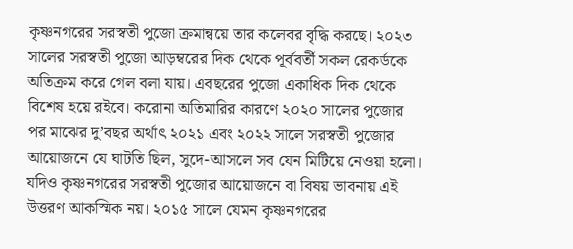কৃষ্ণনগরের সরস্বতী পুজো ক্রমান্বয়ে তার কলেবর বৃদ্ধি করছে। ২০২৩ সালের সরস্বতী পুজো আড়ম্বরের দিক থেকে পূর্ববর্তী সকল রেকর্ডকে অতিক্রম করে গেল বলা যায়। এবছরের পুজো একাধিক দিক থেকে বিশেষ হয়ে রইবে। করোনা অতিমারির কারণে ২০২০ সালের পুজোর পর মাঝের দু’বছর অর্থাৎ ২০২১ এবং ২০২২ সালে সরস্বতী পুজোর আয়োজনে যে ঘাটতি ছিল, সুদে-আসলে সব যেন মিটিয়ে নেওয়া হলো। যদিও কৃষ্ণনগরের সরস্বতী পুজোর আয়োজনে বা বিষয় ভাবনায় এই উত্তরণ আকস্মিক নয়। ২০১৫ সালে যেমন কৃষ্ণনগরের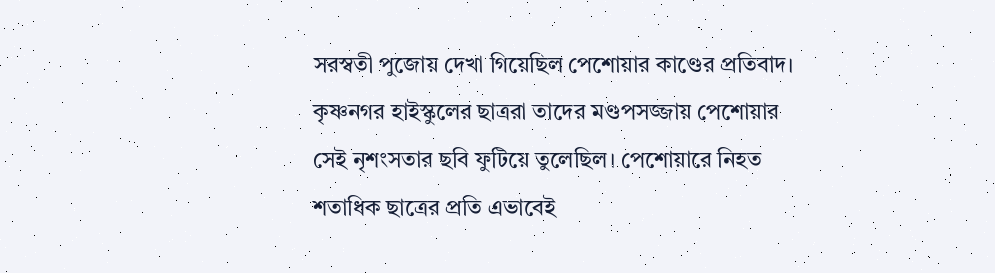সরস্বতী পুজোয় দেখা গিয়েছিল পেশোয়ার কাণ্ডের প্রতিবাদ। কৃষ্ণনগর হাইস্কুলের ছাত্ররা তাদের মণ্ডপসজ্জায় পেশোয়ার সেই নৃশংসতার ছবি ফুটিয়ে তুলেছিল। পেশোয়ারে নিহত শতাধিক ছাত্রের প্রতি এভাবেই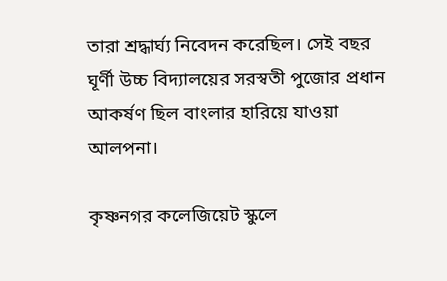তারা শ্রদ্ধার্ঘ্য নিবেদন করেছিল। সেই বছর ঘূর্ণী উচ্চ বিদ্যালয়ের সরস্বতী পুজোর প্রধান আকর্ষণ ছিল বাংলার হারিয়ে যাওয়া আলপনা।

কৃষ্ণনগর কলেজিয়েট স্কুলে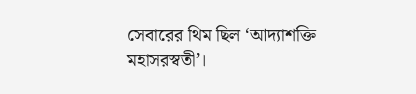সেবারের থিম ছিল ‘আদ্যাশক্তি মহাসরস্বতী’।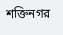শক্তিনগর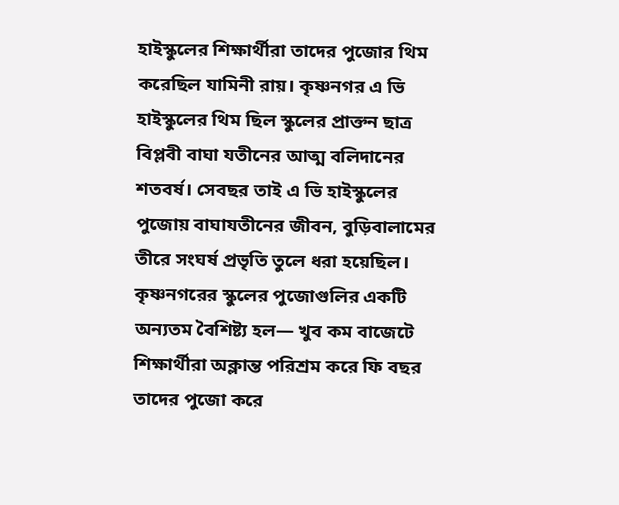হাইস্কুলের শিক্ষার্থীরা তাদের পুজোর থিম করেছিল যামিনী রায়। কৃষ্ণনগর এ ভি হাইস্কুলের থিম ছিল স্কুলের প্রাক্তন ছাত্র বিপ্লবী বাঘা যতীনের আত্ম বলিদানের শতবর্ষ। সেবছর তাই এ ভি হাইস্কুলের পুজোয় বাঘাযতীনের জীবন, বুড়িবালামের তীরে সংঘর্ষ প্রভৃতি তুলে ধরা হয়েছিল। কৃষ্ণনগরের স্কুলের পুজোগুলির একটি অন্যতম বৈশিষ্ট্য হল— খুব কম বাজেটে শিক্ষার্থীরা অক্লান্ত পরিশ্রম করে ফি বছর তাদের পুজো করে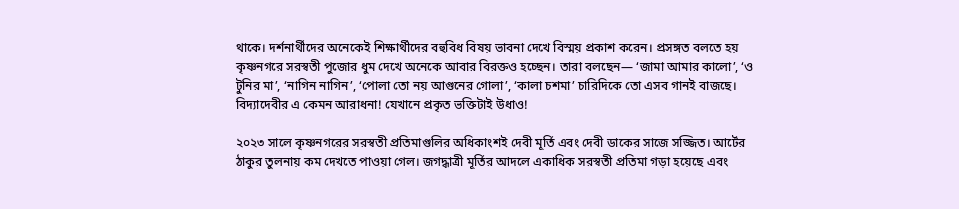থাকে। দর্শনার্থীদের অনেকেই শিক্ষার্থীদের বহুবিধ বিষয় ভাবনা দেখে বিস্ময় প্রকাশ করেন। প্রসঙ্গত বলতে হয় কৃষ্ণনগরে সরস্বতী পুজোর ধুম দেখে অনেকে আবার বিরক্তও হচ্ছেন। তারা বলছেন— ‘জামা আমার কালো’, ‘ও টুনির মা’, ‘নাগিন নাগিন’, ‘পোলা তো নয় আগুনের গোলা’, ‘কালা চশমা’ চারিদিকে তো এসব গানই বাজছে। বিদ্যাদেবীর এ কেমন আরাধনা! যেখানে প্রকৃত ভক্তিটাই উধাও!

২০২৩ সালে কৃষ্ণনগরের সরস্বতী প্রতিমাগুলির অধিকাংশই দেবী মূর্তি এবং দেবী ডাকের সাজে সজ্জিত। আর্টের ঠাকুর তুলনায় কম দেখতে পাওয়া গেল। জগদ্ধাত্রী মূর্তির আদলে একাধিক সরস্বতী প্রতিমা গড়া হয়েছে এবং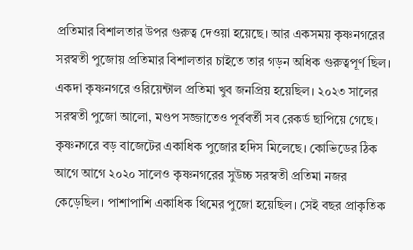প্রতিমার বিশালতার উপর গুরুত্ব দেওয়া হয়েছে। আর একসময় কৃষ্ণনগরের সরস্বতী পুজোয় প্রতিমার বিশালতার চাইতে তার গড়ন অধিক গুরুত্বপূর্ণ ছিল। একদা কৃষ্ণনগরে ওরিয়েন্টাল প্রতিমা খুব জনপ্রিয় হয়েছিল। ২০২৩ সালের সরস্বতী পুজো আলো, মণ্ডপ সজ্জাতেও পূর্ববর্তী সব রেকর্ড ছাপিয়ে গেছে। কৃষ্ণনগরে বড় বাজেটের একাধিক পুজোর হদিস মিলেছে। কোভিডের ঠিক আগে আগে ২০২০ সালেও কৃষ্ণনগরের সুউচ্চ সরস্বতী প্রতিমা নজর কেড়েছিল। পাশাপাশি একাধিক থিমের পুজো হয়েছিল। সেই বছর প্রাকৃতিক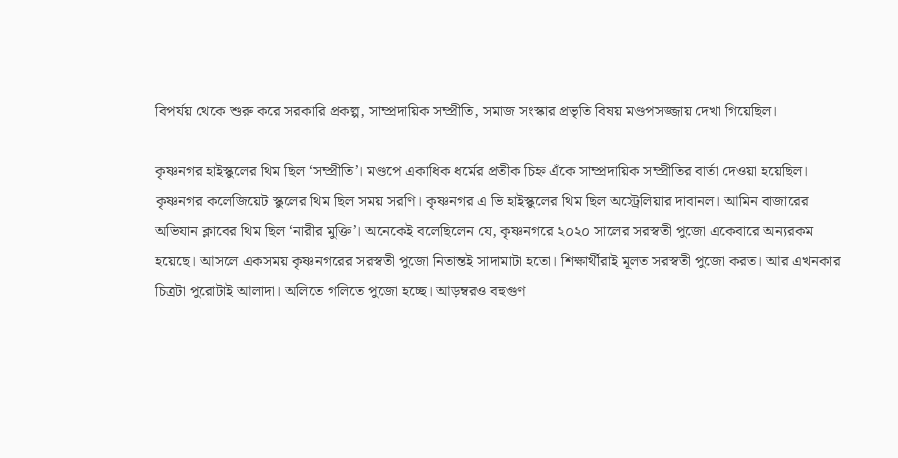বিপর্যয় থেকে শুরু করে সরকারি প্রকল্প, সাম্প্রদায়িক সম্প্রীতি, সমাজ সংস্কার প্রভৃতি বিষয় মণ্ডপসজ্জায় দেখা গিয়েছিল।

কৃষ্ণনগর হাইস্কুলের থিম ছিল ‘সম্প্রীতি’। মণ্ডপে একাধিক ধর্মের প্রতীক চিহ্ন এঁকে সাম্প্রদায়িক সম্প্রীতির বার্তা দেওয়া হয়েছিল। কৃষ্ণনগর কলেজিয়েট স্কুলের থিম ছিল সময় সরণি। কৃষ্ণনগর এ ভি হাইস্কুলের থিম ছিল অস্ট্রেলিয়ার দাবানল। আমিন বাজারের অভিযান ক্লাবের থিম ছিল ‘নারীর মুক্তি’। অনেকেই বলেছিলেন যে, কৃষ্ণনগরে ২০২০ সালের সরস্বতী পুজো একেবারে অন্যরকম হয়েছে। আসলে একসময় কৃষ্ণনগরের সরস্বতী পুজো নিতান্তই সাদামাটা হতো। শিক্ষার্থীরাই মূলত সরস্বতী পুজো করত। আর এখনকার চিত্রটা পুরোটাই আলাদা। অলিতে গলিতে পুজো হচ্ছে। আড়ম্বরও বহুগুণ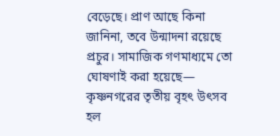বেড়েছে। প্রাণ আছে কিনা জানিনা, তবে উন্মাদনা রয়েছে প্রচুর। সামাজিক গণমাধ্যমে তো ঘোষণাই করা হয়েছে— কৃষ্ণনগরের তৃতীয় বৃহৎ উৎসব হল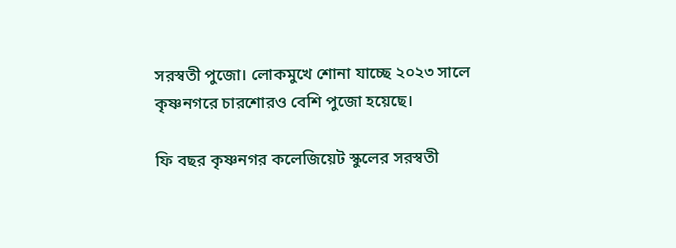সরস্বতী পুজো। লোকমুখে শোনা যাচ্ছে ২০২৩ সালে কৃষ্ণনগরে চারশোরও বেশি পুজো হয়েছে।

ফি বছর কৃষ্ণনগর কলেজিয়েট স্কুলের সরস্বতী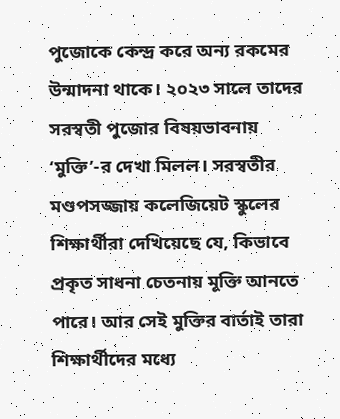পুজোকে কেন্দ্র করে অন্য রকমের উন্মাদনা থাকে। ২০২৩ সালে তাদের সরস্বতী পুজোর বিষয়ভাবনায় ‘মুক্তি’-র দেখা মিলল। সরস্বতীর মণ্ডপসজ্জায় কলেজিয়েট স্কুলের শিক্ষার্থীরা দেখিয়েছে যে, কিভাবে প্রকৃত সাধনা চেতনায় মুক্তি আনতে পারে। আর সেই মুক্তির বার্তাই তারা শিক্ষার্থীদের মধ্যে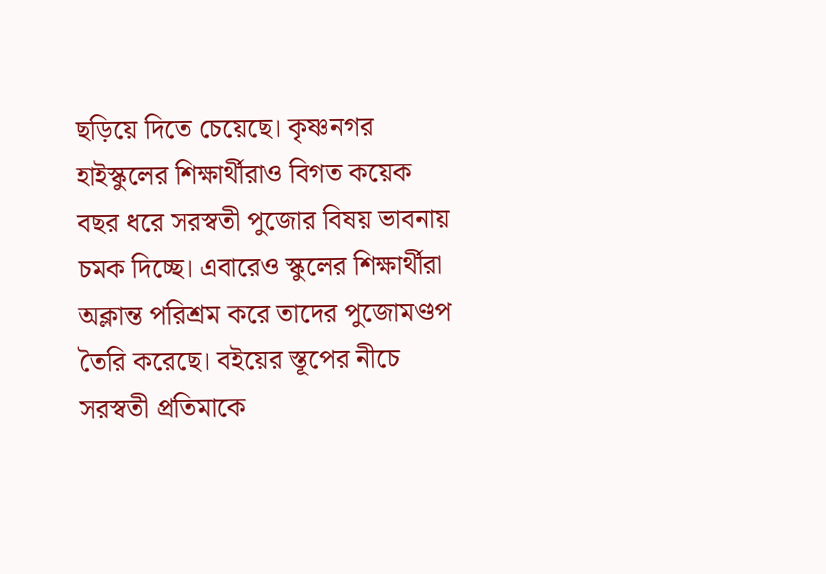ছড়িয়ে দিতে চেয়েছে। কৃষ্ণনগর হাইস্কুলের শিক্ষার্থীরাও বিগত কয়েক বছর ধরে সরস্বতী পুজোর বিষয় ভাবনায় চমক দিচ্ছে। এবারেও স্কুলের শিক্ষার্থীরা অক্লান্ত পরিশ্রম করে তাদের পুজোমণ্ডপ তৈরি করেছে। বইয়ের স্তূপের নীচে সরস্বতী প্রতিমাকে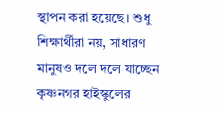স্থাপন করা হয়েছে। শুধু শিক্ষার্থীরা নয়, সাধারণ মানুষও দলে দলে যাচ্ছেন কৃষ্ণনগর হাইস্কুলের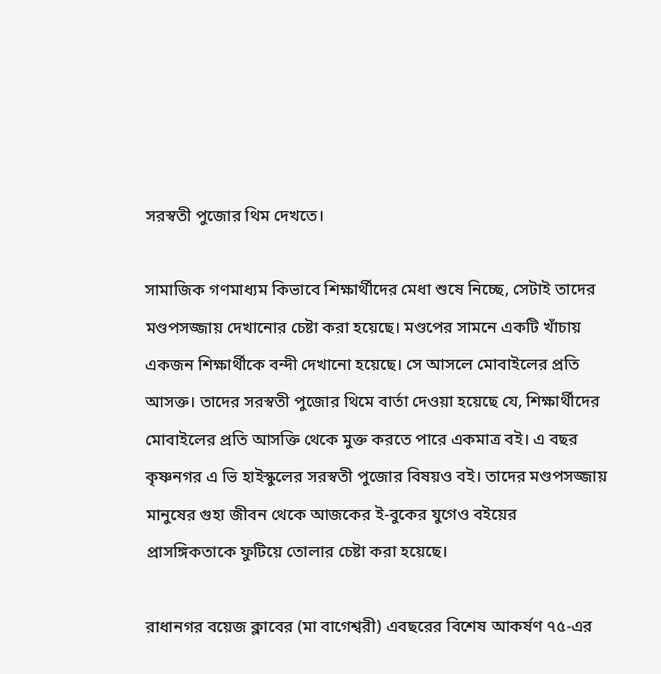সরস্বতী পুজোর থিম দেখতে।

সামাজিক গণমাধ্যম কিভাবে শিক্ষার্থীদের মেধা শুষে নিচ্ছে, সেটাই তাদের মণ্ডপসজ্জায় দেখানোর চেষ্টা করা হয়েছে। মণ্ডপের সামনে একটি খাঁচায় একজন শিক্ষার্থীকে বন্দী দেখানো হয়েছে। সে আসলে মোবাইলের প্রতি আসক্ত। তাদের সরস্বতী পুজোর থিমে বার্তা দেওয়া হয়েছে যে, শিক্ষার্থীদের মোবাইলের প্রতি আসক্তি থেকে মুক্ত করতে পারে একমাত্র বই। এ বছর কৃষ্ণনগর এ ভি হাইস্কুলের সরস্বতী পুজোর বিষয়ও বই। তাদের মণ্ডপসজ্জায় মানুষের গুহা জীবন থেকে আজকের ই-বুকের যুগেও বইয়ের প্রাসঙ্গিকতাকে ফুটিয়ে তোলার চেষ্টা করা হয়েছে।

রাধানগর বয়েজ ক্লাবের (মা বাগেশ্বরী) এবছরের বিশেষ আকর্ষণ ৭৫-এর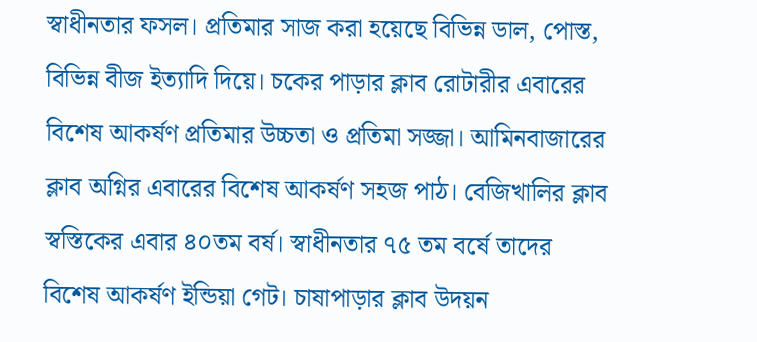স্বাধীনতার ফসল। প্রতিমার সাজ করা হয়েছে বিভিন্ন ডাল, পোস্ত, বিভিন্ন বীজ ইত্যাদি দিয়ে। চকের পাড়ার ক্লাব রোটারীর এবারের বিশেষ আকর্ষণ প্রতিমার উচ্চতা ও প্রতিমা সজ্জা। আমিনবাজারের ক্লাব অগ্নির এবারের বিশেষ আকর্ষণ সহজ পাঠ। বেজিখালির ক্লাব স্বস্তিকের এবার ৪০তম বর্ষ। স্বাধীনতার ৭৫ তম বর্ষে তাদের বিশেষ আকর্ষণ ইন্ডিয়া গেট। চাষাপাড়ার ক্লাব উদয়ন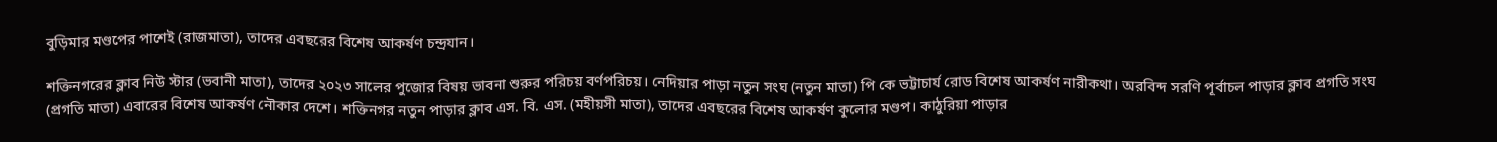বুড়িমার মণ্ডপের পাশেই (রাজমাতা), তাদের এবছরের বিশেষ আকর্ষণ চন্দ্রযান।

শক্তিনগরের ক্লাব নিউ স্টার (ভবানী মাতা), তাদের ২০২৩ সালের পুজোর বিষয় ভাবনা শুরুর পরিচয় বর্ণপরিচয়। নেদিয়ার পাড়া নতুন সংঘ (নতুন মাতা) পি কে ভট্টাচার্য রোড বিশেষ আকর্ষণ নারীকথা। অরবিন্দ সরণি পূর্বাচল পাড়ার ক্লাব প্রগতি সংঘ (প্রগতি মাতা) এবারের বিশেষ আকর্ষণ নৌকার দেশে। শক্তিনগর নতুন পাড়ার ক্লাব এস. বি. এস. (মহীয়সী মাতা), তাদের এবছরের বিশেষ আকর্ষণ কুলোর মণ্ডপ। কাঠুরিয়া পাড়ার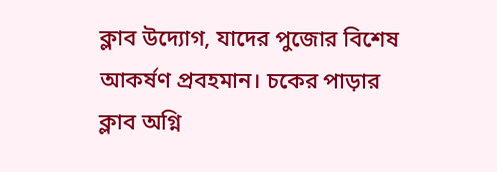ক্লাব উদ্যোগ, যাদের পুজোর বিশেষ আকর্ষণ প্রবহমান। চকের পাড়ার ক্লাব অগ্নি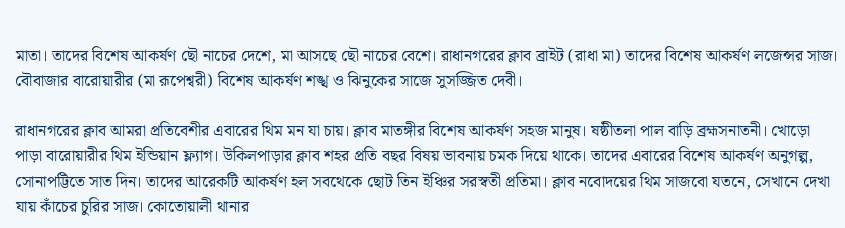মাতা। তাদের বিশেষ আকর্ষণ ছৌ নাচের দেশে, মা আসছে ছৌ নাচের বেশে। রাধানগরের ক্লাব ব্রাইট (রাধা মা) তাদের বিশেষ আকর্ষণ লজেন্সর সাজ। বৌবাজার বারোয়ারীর (মা রূপেশ্বরী) বিশেষ আকর্ষণ শঙ্খ ও ঝিনুকের সাজে সুসজ্জিত দেবী।

রাধানগরের ক্লাব আমরা প্রতিবেশীর এবারের থিম মন যা চায়। ক্লাব মাতঙ্গীর বিশেষ আকর্ষণ সহজ মানুষ। ষষ্ঠীতলা পাল বাড়ি ব্রহ্মসনাতনী। খোড়ো পাড়া বারোয়ারীর থিম ইন্ডিয়ান ফ্ল্যাগ। উকিলপাড়ার ক্লাব শহর প্রতি বছর বিষয় ভাবনায় চমক দিয়ে থাকে। তাদের এবারের বিশেষ আকর্ষণ অনুগল্প, সোনাপট্টিতে সাত দিন। তাদের আরেকটি আকর্ষণ হল সবথেকে ছোট তিন ইঞ্চির সরস্বতী প্রতিমা। ক্লাব নবোদয়ের থিম সাজবো যতনে, সেখানে দেখা যায় কাঁচের চুরির সাজ। কোতোয়ালী থানার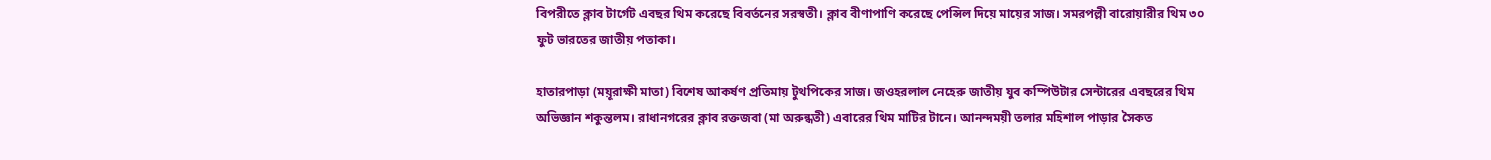বিপরীতে ক্লাব টার্গেট এবছর থিম করেছে বিবর্তনের সরস্বতী। ক্লাব বীণাপাণি করেছে পেন্সিল দিয়ে মায়ের সাজ। সমরপল্লী বারোয়ারীর থিম ৩০ ফুট ভারতের জাতীয় পতাকা।

হাতারপাড়া (ময়ূরাক্ষী মাতা) বিশেষ আকর্ষণ প্রতিমায় টুথপিকের সাজ। জওহরলাল নেহেরু জাতীয় যুব কম্পিউটার সেন্টারের এবছরের থিম অভিজ্ঞান শকুন্তলম। রাধানগরের ক্লাব রক্তজবা (মা অরুন্ধতী) এবারের থিম মাটির টানে। আনন্দময়ী তলার মহিশাল পাড়ার সৈকত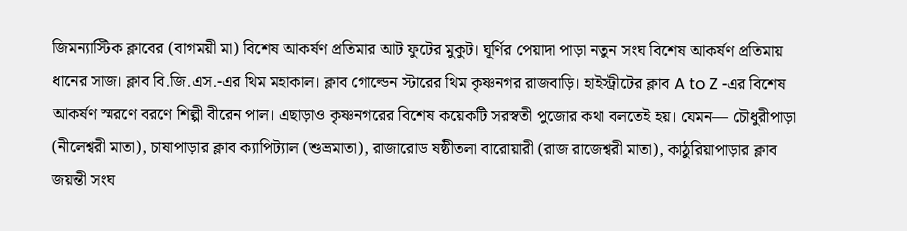জিমন্যাস্টিক ক্লাবের (বাগময়ী মা) বিশেষ আকর্ষণ প্রতিমার আট ফুটের মুকুট। ঘূর্ণির পেয়াদা পাড়া নতুন সংঘ বিশেষ আকর্ষণ প্রতিমায় ধানের সাজ। ক্লাব বি.জি.এস.-এর থিম মহাকাল। ক্লাব গোল্ডেন স্টারের থিম কৃষ্ণনগর রাজবাড়ি। হাইস্ট্রীটের ক্লাব A to Z -এর বিশেষ আকর্ষণ স্মরণে বরণে শিল্পী বীরেন পাল। এছাড়াও কৃষ্ণনগরের বিশেষ কয়েকটি সরস্বতী পুজোর কথা বলতেই হয়। যেমন— চৌধুরীপাড়া (নীলেশ্বরী মাতা), চাষাপাড়ার ক্লাব ক্যাপিট্যাল (শুভ্রমাতা), রাজারোড ষষ্ঠীতলা বারোয়ারী (রাজ রাজেশ্বরী মাতা), কাঠুরিয়াপাড়ার ক্লাব জয়ন্তী সংঘ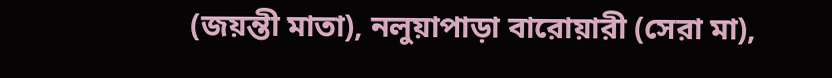(জয়ন্তী মাতা), নলুয়াপাড়া বারোয়ারী (সেরা মা),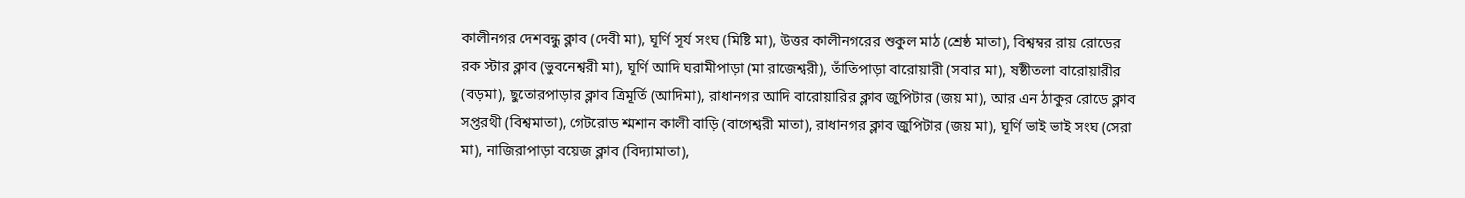কালীনগর দেশবন্ধু ক্লাব (দেবী মা), ঘূর্ণি সূর্য সংঘ (মিষ্টি মা), উত্তর কালীনগরের শুকুল মাঠ (শ্রেষ্ঠ মাতা), বিশ্বম্বর রায় রোডের রক স্টার ক্লাব (ভুবনেশ্বরী মা), ঘূর্ণি আদি ঘরামীপাড়া (মা রাজেশ্বরী), তাঁতিপাড়া বারোয়ারী (সবার মা), ষষ্ঠীতলা বারোয়ারীর (বড়মা), ছুতোরপাড়ার ক্লাব ত্রিমূর্তি (আদিমা), রাধানগর আদি বারোয়ারির ক্লাব জুপিটার (জয় মা), আর এন ঠাকুর রোডে ক্লাব সপ্তরথী (বিশ্বমাতা), গেটরোড শ্মশান কালী বাড়ি (বাগেশ্বরী মাতা), রাধানগর ক্লাব জুপিটার (জয় মা), ঘূর্ণি ভাই ভাই সংঘ (সেরা মা), নাজিরাপাড়া বয়েজ ক্লাব (বিদ্যামাতা),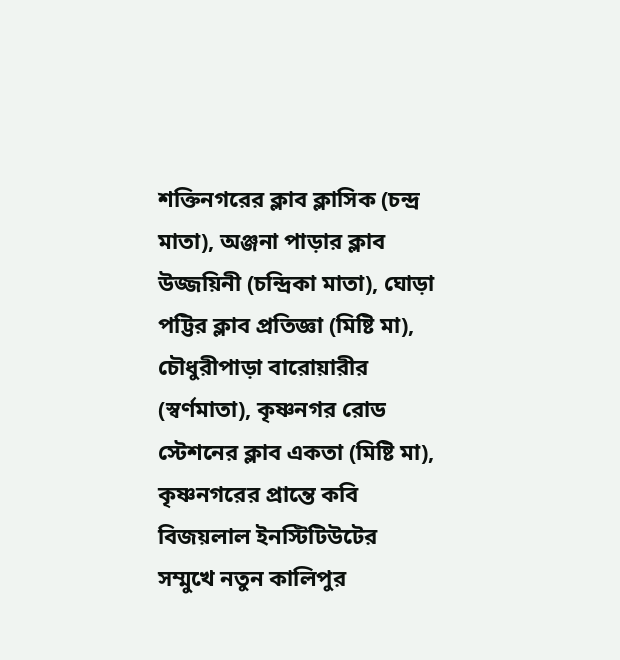শক্তিনগরের ক্লাব ক্লাসিক (চন্দ্র মাতা), অঞ্জনা পাড়ার ক্লাব উজ্জয়িনী (চন্দ্রিকা মাতা), ঘোড়া পট্টির ক্লাব প্রতিজ্ঞা (মিষ্টি মা), চৌধুরীপাড়া বারোয়ারীর (স্বর্ণমাতা), কৃষ্ণনগর রোড স্টেশনের ক্লাব একতা (মিষ্টি মা), কৃষ্ণনগরের প্রান্তে কবি বিজয়লাল ইনস্টিটিউটের সম্মুখে নতুন কালিপুর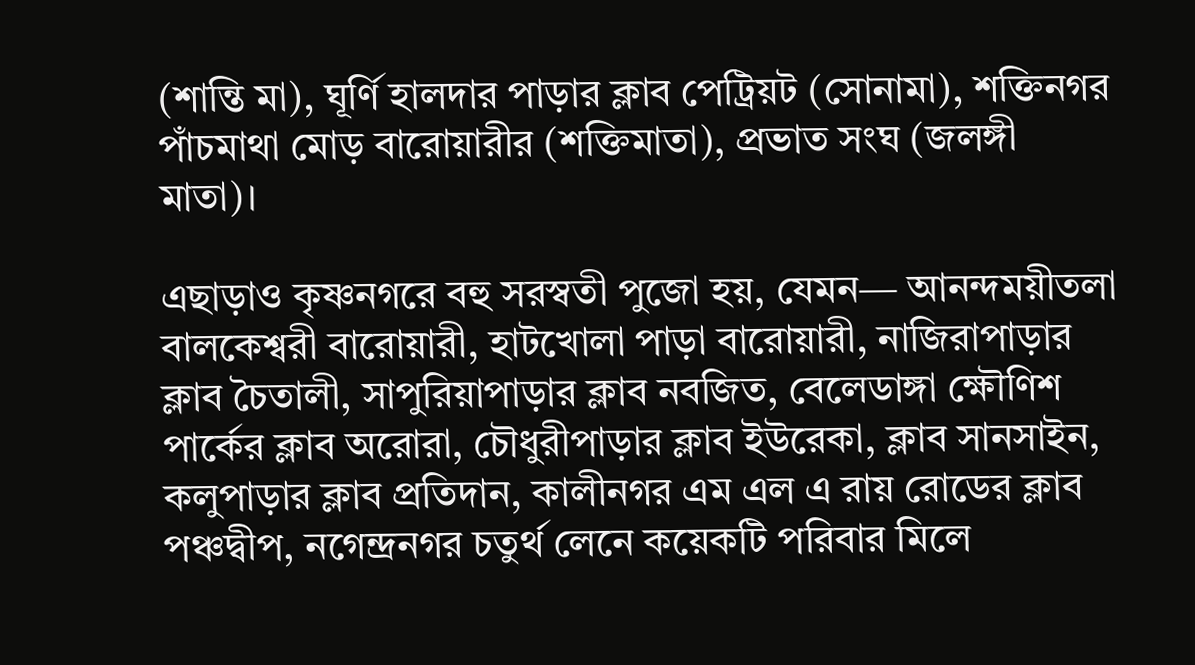(শান্তি মা), ঘূর্ণি হালদার পাড়ার ক্লাব পেট্রিয়ট (সোনামা), শক্তিনগর পাঁচমাথা মোড় বারোয়ারীর (শক্তিমাতা), প্রভাত সংঘ (জলঙ্গী মাতা)।

এছাড়াও কৃষ্ণনগরে বহু সরস্বতী পুজো হয়, যেমন— আনন্দময়ীতলা বালকেশ্বরী বারোয়ারী, হাটখোলা পাড়া বারোয়ারী, নাজিরাপাড়ার ক্লাব চৈতালী, সাপুরিয়াপাড়ার ক্লাব নবজিত, বেলেডাঙ্গা ক্ষৌণিশ পার্কের ক্লাব অরোরা, চৌধুরীপাড়ার ক্লাব ইউরেকা, ক্লাব সানসাইন, কলুপাড়ার ক্লাব প্রতিদান, কালীনগর এম এল এ রায় রোডের ক্লাব পঞ্চদ্বীপ, নগেন্দ্রনগর চতুর্থ লেনে কয়েকটি পরিবার মিলে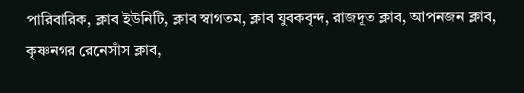পারিবারিক, ক্লাব ইউনিটি, ক্লাব স্বাগতম, ক্লাব যুবকবৃন্দ, রাজদূত ক্লাব, আপনজন ক্লাব, কৃষ্ণনগর রেনেসাঁস ক্লাব,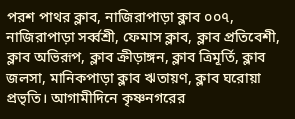পরশ পাথর ক্লাব, নাজিরাপাড়া ক্লাব ০০৭, নাজিরাপাড়া সর্ব্বশ্রী, ফেমাস ক্লাব, ক্লাব প্রতিবেশী, ক্লাব অভিরূপ, ক্লাব ক্রীড়াঙ্গন, ক্লাব ত্রিমূর্তি, ক্লাব জলসা, মানিকপাড়া ক্লাব ঋতায়ণ, ক্লাব ঘরোয়া প্রভৃতি। আগামীদিনে কৃষ্ণনগরের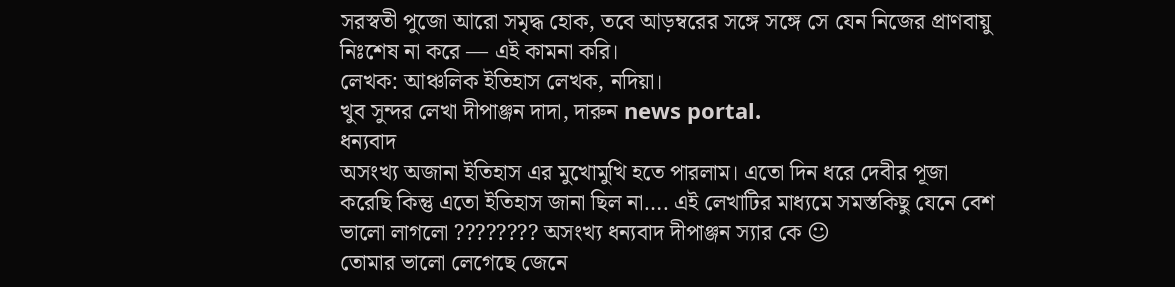সরস্বতী পুজো আরো সমৃদ্ধ হোক, তবে আড়ম্বরের সঙ্গে সঙ্গে সে যেন নিজের প্রাণবায়ু নিঃশেষ না করে — এই কামনা করি।
লেখক: আঞ্চলিক ইতিহাস লেখক, নদিয়া।
খুব সুন্দর লেখা দীপাঞ্জন দাদা, দারুন news portal.
ধন্যবাদ
অসংখ্য অজানা ইতিহাস এর মুখোমুখি হতে পারলাম। এতো দিন ধরে দেবীর পূজা করেছি কিন্তু এতো ইতিহাস জানা ছিল না…. এই লেখাটির মাধ্যমে সমস্তকিছু যেনে বেশ ভালো লাগলো ???????? অসংখ্য ধন্যবাদ দীপাঞ্জন স্যার কে ☺
তোমার ভালো লেগেছে জেনে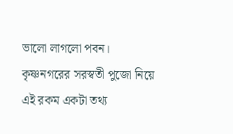ভালো লাগলো পবন।
কৃষ্ণনগরের সরস্বতী পুজো নিয়ে এই রকম একটা তথ্য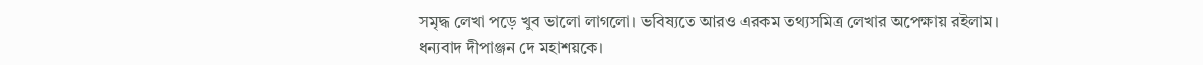সমৃদ্ধ লেখা পড়ে খুব ভালো লাগলো। ভবিষ্যতে আরও এরকম তথ্যসমিত্র লেখার অপেক্ষায় রইলাম।
ধন্যবাদ দীপাঞ্জন দে মহাশয়কে।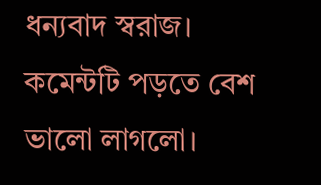ধন্যবাদ স্বরাজ। কমেন্টটি পড়তে বেশ ভালো লাগলো।